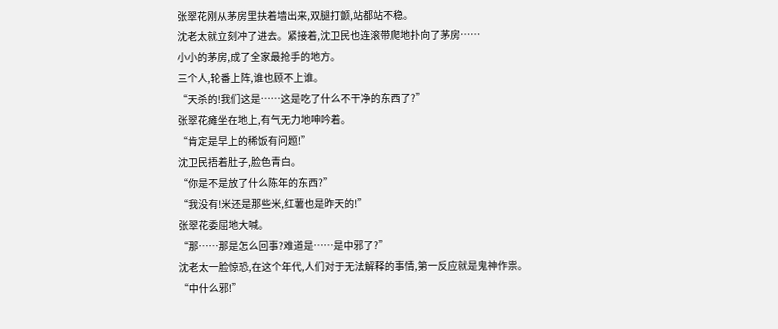张翠花刚从茅房里扶着墙出来,双腿打颤,站都站不稳。
沈老太就立刻冲了进去。紧接着,沈卫民也连滚带爬地扑向了茅房……
小小的茅房,成了全家最抢手的地方。
三个人,轮番上阵,谁也顾不上谁。
“天杀的!我们这是……这是吃了什么不干净的东西了?”
张翠花瘫坐在地上,有气无力地呻吟着。
“肯定是早上的稀饭有问题!”
沈卫民捂着肚子,脸色青白。
“你是不是放了什么陈年的东西?”
“我没有!米还是那些米,红薯也是昨天的!”
张翠花委屈地大喊。
“那……那是怎么回事?难道是……是中邪了?”
沈老太一脸惊恐,在这个年代,人们对于无法解释的事情,第一反应就是鬼神作祟。
“中什么邪!”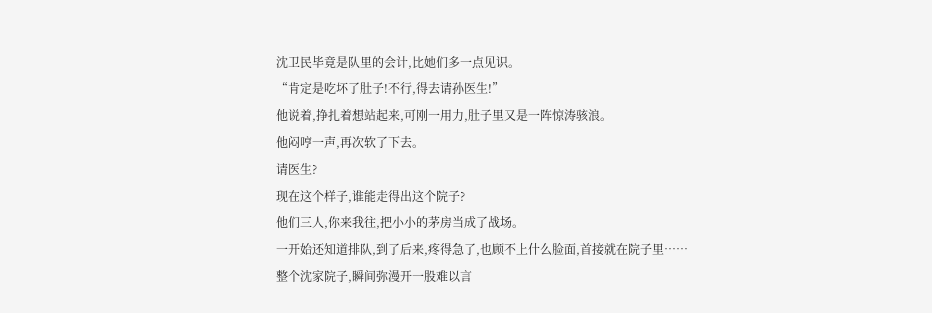沈卫民毕竟是队里的会计,比她们多一点见识。
“肯定是吃坏了肚子!不行,得去请孙医生!”
他说着,挣扎着想站起来,可刚一用力,肚子里又是一阵惊涛骇浪。
他闷哼一声,再次软了下去。
请医生?
现在这个样子,谁能走得出这个院子?
他们三人,你来我往,把小小的茅房当成了战场。
一开始还知道排队,到了后来,疼得急了,也顾不上什么脸面,首接就在院子里……
整个沈家院子,瞬间弥漫开一股难以言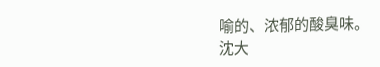喻的、浓郁的酸臭味。
沈大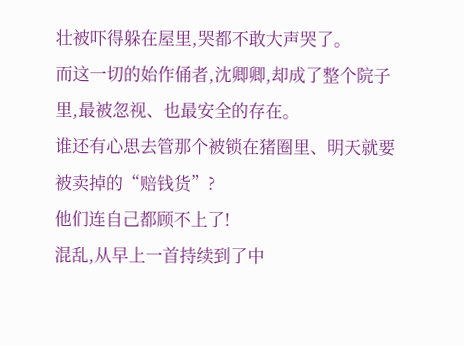壮被吓得躲在屋里,哭都不敢大声哭了。
而这一切的始作俑者,沈卿卿,却成了整个院子里,最被忽视、也最安全的存在。
谁还有心思去管那个被锁在猪圈里、明天就要被卖掉的“赔钱货”?
他们连自己都顾不上了!
混乱,从早上一首持续到了中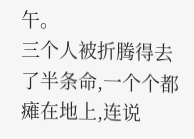午。
三个人被折腾得去了半条命,一个个都瘫在地上,连说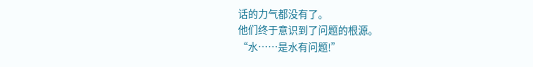话的力气都没有了。
他们终于意识到了问题的根源。
“水……是水有问题!”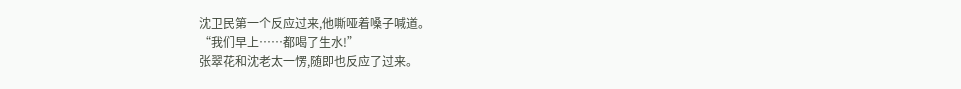沈卫民第一个反应过来,他嘶哑着嗓子喊道。
“我们早上……都喝了生水!”
张翠花和沈老太一愣,随即也反应了过来。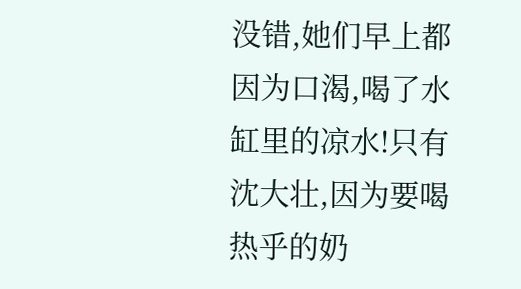没错,她们早上都因为口渴,喝了水缸里的凉水!只有沈大壮,因为要喝热乎的奶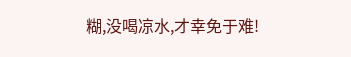糊,没喝凉水,才幸免于难!